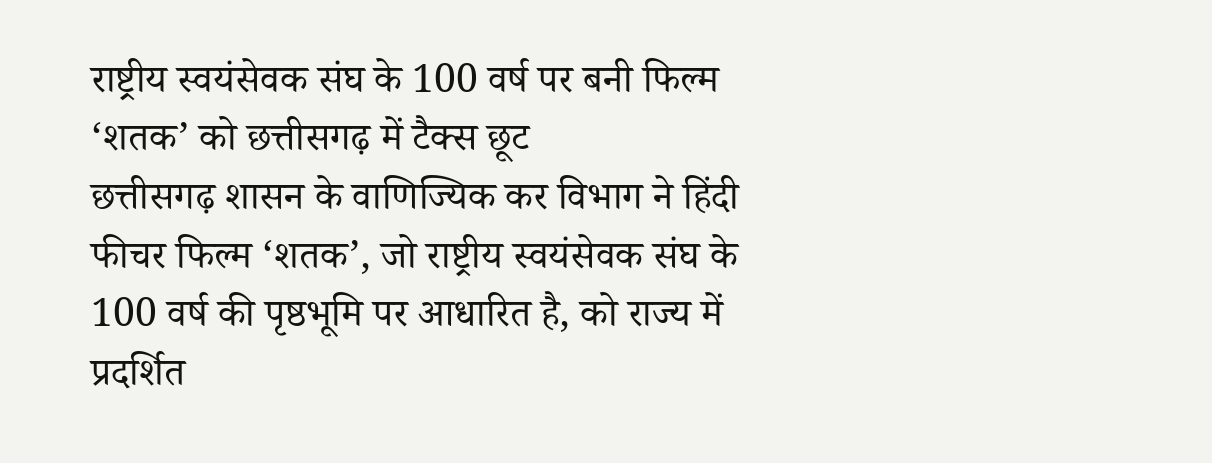राष्ट्रीय स्वयंसेवक संघ के 100 वर्ष पर बनी फिल्म ‘शतक’ को छत्तीसगढ़ में टैक्स छूट
छत्तीसगढ़ शासन के वाणिज्यिक कर विभाग ने हिंदी फीचर फिल्म ‘शतक’, जो राष्ट्रीय स्वयंसेवक संघ के 100 वर्ष की पृष्ठभूमि पर आधारित है, को राज्य में प्रदर्शित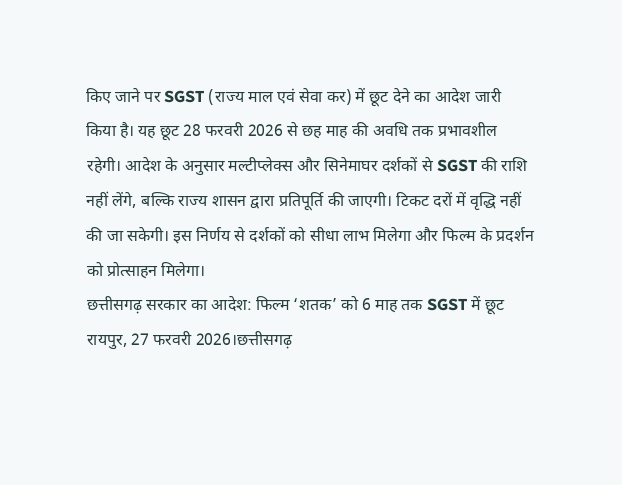किए जाने पर SGST (राज्य माल एवं सेवा कर) में छूट देने का आदेश जारी किया है। यह छूट 28 फरवरी 2026 से छह माह की अवधि तक प्रभावशील रहेगी। आदेश के अनुसार मल्टीप्लेक्स और सिनेमाघर दर्शकों से SGST की राशि नहीं लेंगे, बल्कि राज्य शासन द्वारा प्रतिपूर्ति की जाएगी। टिकट दरों में वृद्धि नहीं की जा सकेगी। इस निर्णय से दर्शकों को सीधा लाभ मिलेगा और फिल्म के प्रदर्शन को प्रोत्साहन मिलेगा।
छत्तीसगढ़ सरकार का आदेश: फिल्म ‘शतक’ को 6 माह तक SGST में छूट
रायपुर, 27 फरवरी 2026।छत्तीसगढ़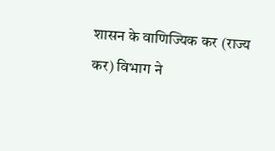शासन के वाणिज्यिक कर (राज्य कर) विभाग ने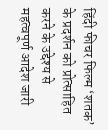हिंदी फीचर फिल्म ‘शतक’ के प्रदर्शन को प्रोत्साहित करने के उद्देश्य से महत्वपूर्ण आदेश जारी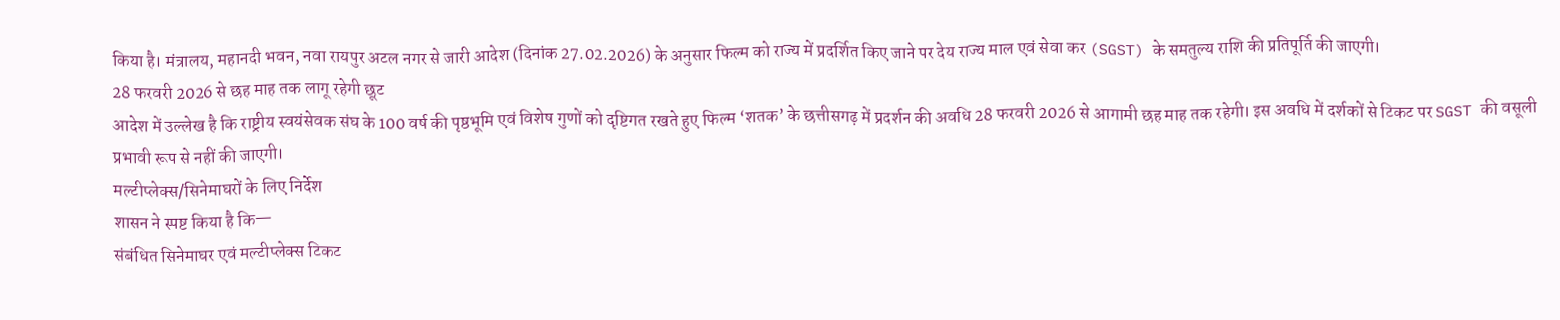किया है। मंत्रालय, महानदी भवन, नवा रायपुर अटल नगर से जारी आदेश (दिनांक 27.02.2026) के अनुसार फिल्म को राज्य में प्रदर्शित किए जाने पर देय राज्य माल एवं सेवा कर (SGST) के समतुल्य राशि की प्रतिपूर्ति की जाएगी।
28 फरवरी 2026 से छह माह तक लागू रहेगी छूट
आदेश में उल्लेख है कि राष्ट्रीय स्वयंसेवक संघ के 100 वर्ष की पृष्ठभूमि एवं विशेष गुणों को दृष्टिगत रखते हुए फिल्म ‘शतक’ के छत्तीसगढ़ में प्रदर्शन की अवधि 28 फरवरी 2026 से आगामी छह माह तक रहेगी। इस अवधि में दर्शकों से टिकट पर SGST की वसूली प्रभावी रूप से नहीं की जाएगी।
मल्टीप्लेक्स/सिनेमाघरों के लिए निर्देश
शासन ने स्पष्ट किया है कि—
संबंधित सिनेमाघर एवं मल्टीप्लेक्स टिकट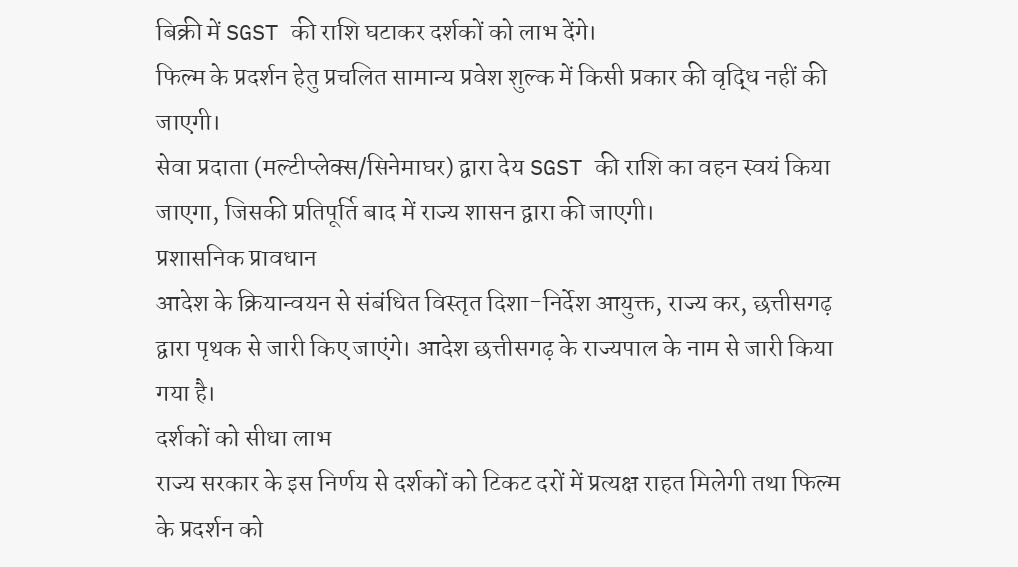बिक्री में SGST की राशि घटाकर दर्शकों को लाभ देंगे।
फिल्म के प्रदर्शन हेतु प्रचलित सामान्य प्रवेश शुल्क में किसी प्रकार की वृद्धि नहीं की जाएगी।
सेवा प्रदाता (मल्टीप्लेक्स/सिनेमाघर) द्वारा देय SGST की राशि का वहन स्वयं किया जाएगा, जिसकी प्रतिपूर्ति बाद में राज्य शासन द्वारा की जाएगी।
प्रशासनिक प्रावधान
आदेश के क्रियान्वयन से संबंधित विस्तृत दिशा-निर्देश आयुक्त, राज्य कर, छत्तीसगढ़ द्वारा पृथक से जारी किए जाएंगे। आदेश छत्तीसगढ़ के राज्यपाल के नाम से जारी किया गया है।
दर्शकों को सीधा लाभ
राज्य सरकार के इस निर्णय से दर्शकों को टिकट दरों में प्रत्यक्ष राहत मिलेगी तथा फिल्म के प्रदर्शन को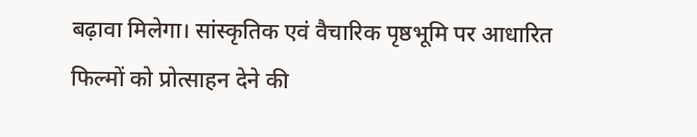बढ़ावा मिलेगा। सांस्कृतिक एवं वैचारिक पृष्ठभूमि पर आधारित फिल्मों को प्रोत्साहन देने की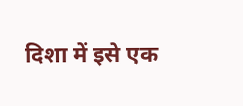दिशा में इसे एक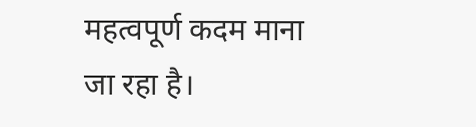महत्वपूर्ण कदम माना जा रहा है।